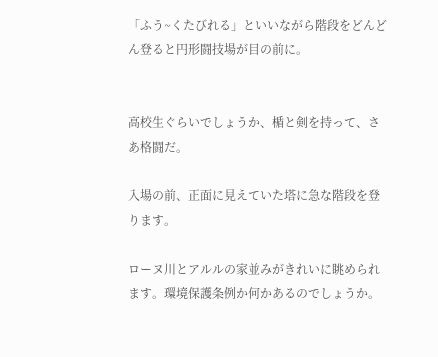「ふう~くたびれる」といいながら階段をどんどん登ると円形闘技場が目の前に。


高校生ぐらいでしょうか、楯と剣を持って、さあ格闘だ。

入場の前、正面に見えていた塔に急な階段を登ります。

ローヌ川とアルルの家並みがきれいに眺められます。環境保護条例か何かあるのでしょうか。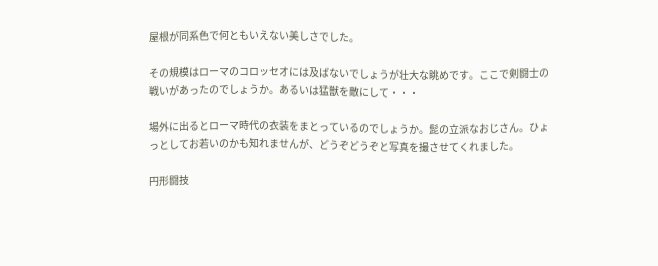屋根が同系色で何ともいえない美しさでした。

その規模はローマのコロッセオには及ばないでしょうが壮大な眺めです。ここで剣闘士の戦いがあったのでしょうか。あるいは猛獣を敵にして・・・

場外に出るとローマ時代の衣装をまとっているのでしょうか。髭の立派なおじさん。ひょっとしてお若いのかも知れませんが、どうぞどうぞと写真を撮させてくれました。

円形闘技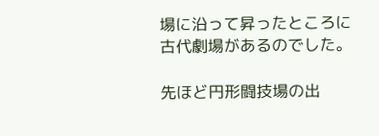場に沿って昇ったところに古代劇場があるのでした。

先ほど円形闘技場の出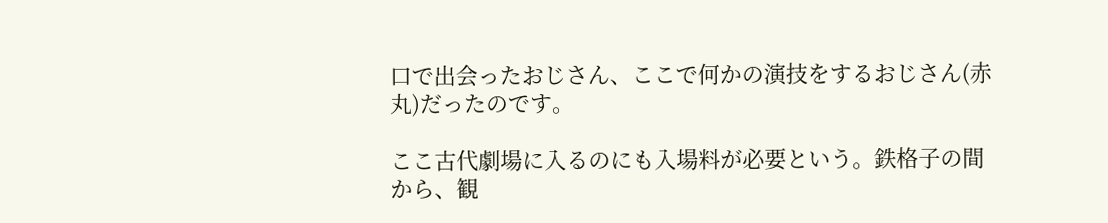口で出会ったおじさん、ここで何かの演技をするおじさん(赤丸)だったのです。

ここ古代劇場に入るのにも入場料が必要という。鉄格子の間から、観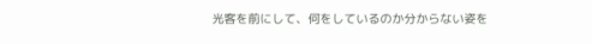光客を前にして、何をしているのか分からない姿を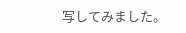写してみました。